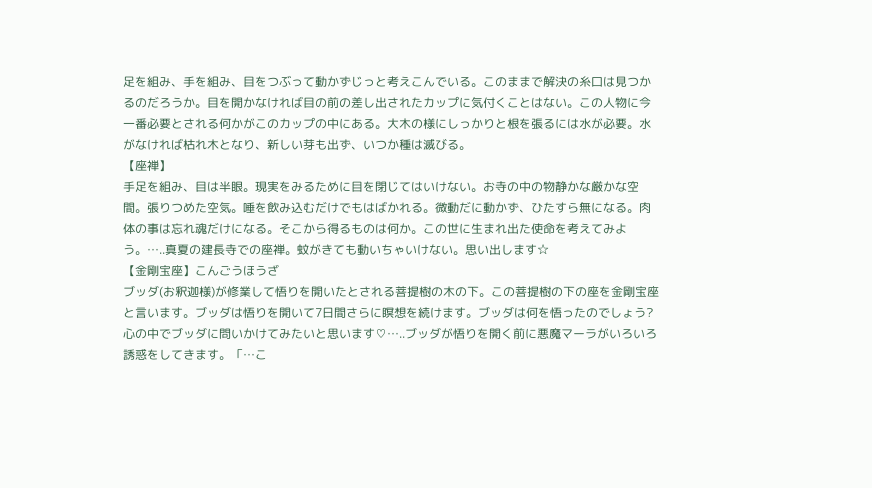足を組み、手を組み、目をつぶって動かずじっと考えこんでいる。このままで解決の糸口は見つかるのだろうか。目を開かなければ目の前の差し出されたカップに気付くことはない。この人物に今一番必要とされる何かがこのカップの中にある。大木の様にしっかりと根を張るには水が必要。水がなければ枯れ木となり、新しい芽も出ず、いつか種は滅びる。
【座禅】
手足を組み、目は半眼。現実をみるために目を閉じてはいけない。お寺の中の物静かな厳かな空間。張りつめた空気。唾を飲み込むだけでもはばかれる。微動だに動かず、ひたすら無になる。肉体の事は忘れ魂だけになる。そこから得るものは何か。この世に生まれ出た使命を考えてみよう。…..真夏の建長寺での座禅。蚊がきても動いちゃいけない。思い出します☆
【金剛宝座】こんごうほうざ
ブッダ(お釈迦様)が修業して悟りを開いたとされる菩提樹の木の下。この菩提樹の下の座を金剛宝座と言います。ブッダは悟りを開いて7日間さらに瞑想を続けます。ブッダは何を悟ったのでしょう?心の中でブッダに問いかけてみたいと思います♡…..ブッダが悟りを開く前に悪魔マーラがいろいろ誘惑をしてきます。「…こ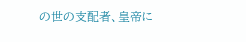の世の支配者、皇帝に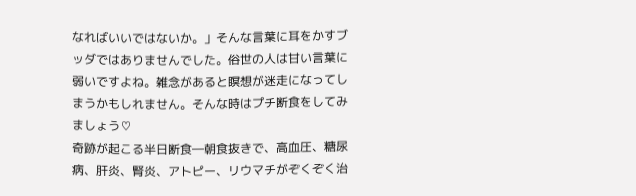なればいいではないか。」そんな言葉に耳をかすブッダではありませんでした。俗世の人は甘い言葉に弱いですよね。雑念があると瞑想が迷走になってしまうかもしれません。そんな時はプチ断食をしてみましょう♡
奇跡が起こる半日断食―朝食抜きで、高血圧、糖尿病、肝炎、腎炎、アトピー、リウマチがぞくぞく治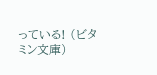っている! (ビタミン文庫)